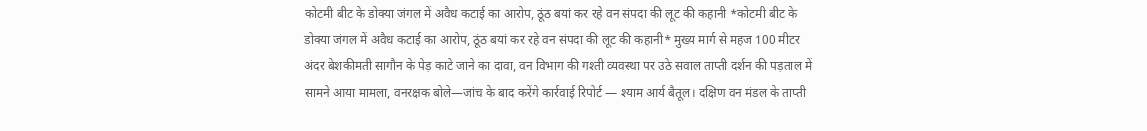कोटमी बीट के डोक्या जंगल में अवैध कटाई का आरोप, ठूंठ बयां कर रहे वन संपदा की लूट की कहानी *कोटमी बीट के डोक्या जंगल में अवैध कटाई का आरोप, ठूंठ बयां कर रहे वन संपदा की लूट की कहानी* मुख्य मार्ग से महज 100 मीटर अंदर बेशकीमती सागौन के पेड़ काटे जाने का दावा, वन विभाग की गश्ती व्यवस्था पर उठे सवाल ताप्ती दर्शन की पड़ताल में सामने आया मामला, वनरक्षक बोले—जांच के बाद करेंगे कार्रवाई रिपोर्ट — श्याम आर्य बैतूल। दक्षिण वन मंडल के ताप्ती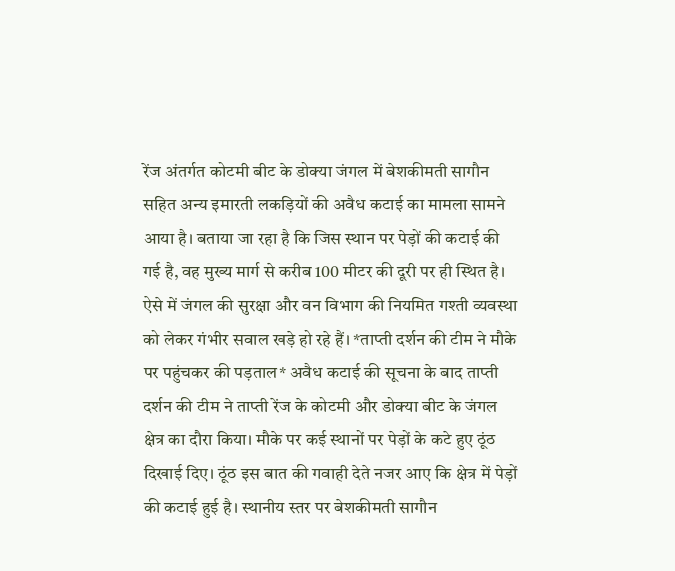रेंज अंतर्गत कोटमी बीट के डोक्या जंगल में बेशकीमती सागौन सहित अन्य इमारती लकड़ियों की अवैध कटाई का मामला सामने आया है। बताया जा रहा है कि जिस स्थान पर पेड़ों की कटाई की गई है, वह मुख्य मार्ग से करीब 100 मीटर की दूरी पर ही स्थित है। ऐसे में जंगल की सुरक्षा और वन विभाग की नियमित गश्ती व्यवस्था को लेकर गंभीर सवाल खड़े हो रहे हैं। *ताप्ती दर्शन की टीम ने मौके पर पहुंचकर की पड़ताल* अवैध कटाई की सूचना के बाद ताप्ती दर्शन की टीम ने ताप्ती रेंज के कोटमी और डोक्या बीट के जंगल क्षेत्र का दौरा किया। मौके पर कई स्थानों पर पेड़ों के कटे हुए ठूंठ दिखाई दिए। ठूंठ इस बात की गवाही देते नजर आए कि क्षेत्र में पेड़ों की कटाई हुई है। स्थानीय स्तर पर बेशकीमती सागौन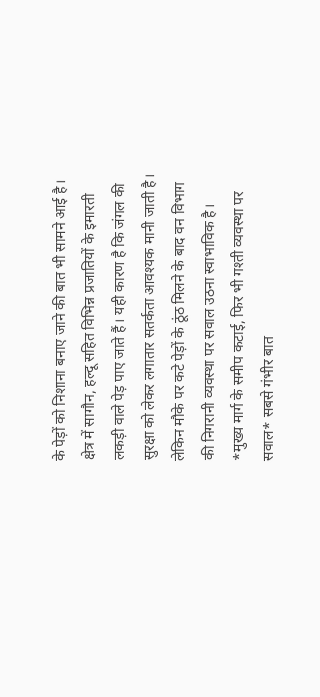के पेड़ों को निशाना बनाए जाने की बात भी सामने आई है। क्षेत्र में सागौन, हल्दू सहित विभिन्न प्रजातियों के इमारती लकड़ी वाले पेड़ पाए जाते हैं। यही कारण है कि जंगल की सुरक्षा को लेकर लगातार सतर्कता आवश्यक मानी जाती है। लेकिन मौके पर कटे पेड़ों के ठूंठ मिलने के बाद वन विभाग की निगरानी व्यवस्था पर सवाल उठना स्वाभाविक है। *मुख्य मार्ग के समीप कटाई, फिर भी गश्ती व्यवस्था पर सवाल* सबसे गंभीर बात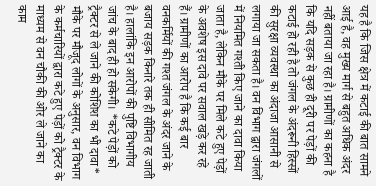यह है कि जिस क्षेत्र में कटाई की बात सामने आई है, वह मुख्य मार्ग से बहुत अधिक अंदर नहीं बताया जा रहा है। ग्रामीणों का कहना है कि यदि सड़क से कुछ ही दूरी पर पेड़ों की कटाई हो रही है तो जंगल के अंदरूनी हिस्सों की सुरक्षा व्यवस्था का अंदाजा आसानी से लगाया जा सकता है। वन विभाग द्वारा जंगलों में नियमित गश्ती किए जाने का दावा किया जाता है, लेकिन मौके पर मिले कटे हुए पेड़ों के अवशेष इस दावे पर सवाल खड़े कर रहे हैं। ग्रामीणों का आरोप है कि कई बार वनकर्मियों की गश्त जंगल के अंदर जाने के बजाय सड़क किनारे तक ही सीमित रह जाती है। हालांकि इन आरोपों की पुष्टि विभागीय जांच के बाद ही हो सकेगी। *कटे पेड़ों को ट्रैक्टर से ले जाने की कोशिश का भी दावा* मौके पर मौजूद लोगों के अनुसार, वन विभाग के कर्मचारियों द्वारा कटे हुए पेड़ों को ट्रैक्टर के माध्यम से वन चौकी की ओर ले जाने का काम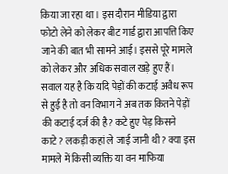किया जा रहा था। इस दौरान मीडिया द्वारा फोटो लेने को लेकर बीट गार्ड द्वारा आपत्ति किए जाने की बात भी सामने आई। इससे पूरे मामले को लेकर और अधिक सवाल खड़े हुए हैं। सवाल यह है कि यदि पेड़ों की कटाई अवैध रूप से हुई है तो वन विभाग ने अब तक कितने पेड़ों की कटाई दर्ज की है? कटे हुए पेड़ किसने काटे? लकड़ी कहां ले जाई जानी थी? क्या इस मामले में किसी व्यक्ति या वन माफिया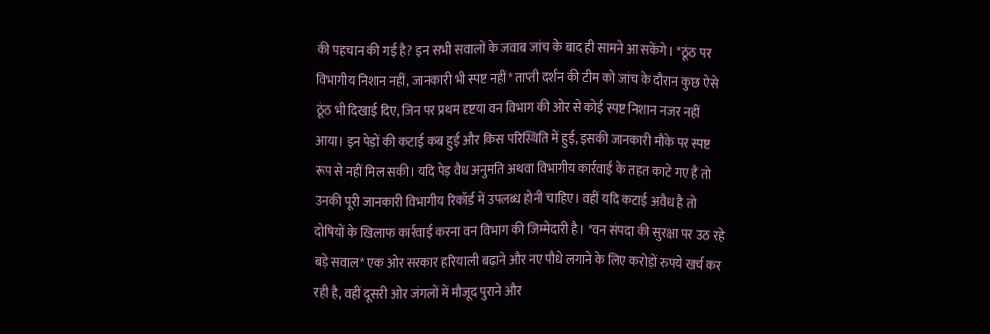की पहचान की गई है? इन सभी सवालों के जवाब जांच के बाद ही सामने आ सकेंगे। *ठूंठ पर विभागीय निशान नहीं, जानकारी भी स्पष्ट नहीं* ताप्ती दर्शन की टीम को जांच के दौरान कुछ ऐसे ठूंठ भी दिखाई दिए, जिन पर प्रथम दृष्टया वन विभाग की ओर से कोई स्पष्ट निशान नजर नहीं आया। इन पेड़ों की कटाई कब हुई और किस परिस्थिति में हुई, इसकी जानकारी मौके पर स्पष्ट रूप से नहीं मिल सकी। यदि पेड़ वैध अनुमति अथवा विभागीय कार्रवाई के तहत काटे गए हैं तो उनकी पूरी जानकारी विभागीय रिकॉर्ड में उपलब्ध होनी चाहिए। वहीं यदि कटाई अवैध है तो दोषियों के खिलाफ कार्रवाई करना वन विभाग की जिम्मेदारी है। *वन संपदा की सुरक्षा पर उठ रहे बड़े सवाल* एक ओर सरकार हरियाली बढ़ाने और नए पौधे लगाने के लिए करोड़ों रुपये खर्च कर रही है, वहीं दूसरी ओर जंगलों में मौजूद पुराने और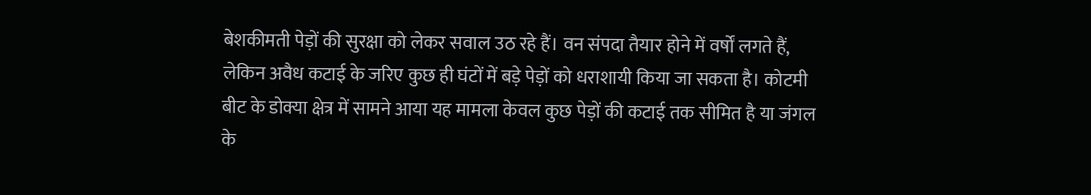बेशकीमती पेड़ों की सुरक्षा को लेकर सवाल उठ रहे हैं। वन संपदा तैयार होने में वर्षों लगते हैं, लेकिन अवैध कटाई के जरिए कुछ ही घंटों में बड़े पेड़ों को धराशायी किया जा सकता है। कोटमी बीट के डोक्या क्षेत्र में सामने आया यह मामला केवल कुछ पेड़ों की कटाई तक सीमित है या जंगल के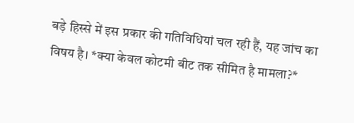बड़े हिस्से में इस प्रकार की गतिविधियां चल रही हैं, यह जांच का विषय है। *क्या केवल कोटमी बीट तक सीमित है मामला?*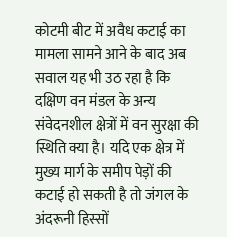कोटमी बीट में अवैध कटाई का मामला सामने आने के बाद अब सवाल यह भी उठ रहा है कि दक्षिण वन मंडल के अन्य संवेदनशील क्षेत्रों में वन सुरक्षा की स्थिति क्या है। यदि एक क्षेत्र में मुख्य मार्ग के समीप पेड़ों की कटाई हो सकती है तो जंगल के अंदरूनी हिस्सों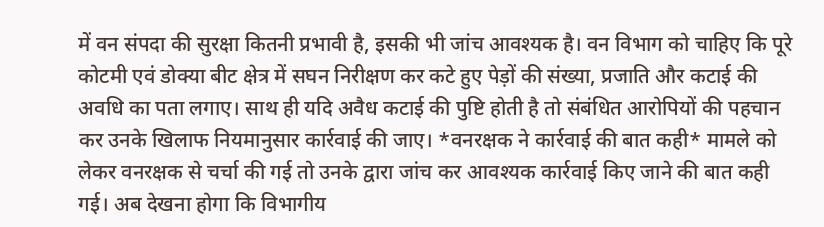में वन संपदा की सुरक्षा कितनी प्रभावी है, इसकी भी जांच आवश्यक है। वन विभाग को चाहिए कि पूरे कोटमी एवं डोक्या बीट क्षेत्र में सघन निरीक्षण कर कटे हुए पेड़ों की संख्या, प्रजाति और कटाई की अवधि का पता लगाए। साथ ही यदि अवैध कटाई की पुष्टि होती है तो संबंधित आरोपियों की पहचान कर उनके खिलाफ नियमानुसार कार्रवाई की जाए। *वनरक्षक ने कार्रवाई की बात कही* मामले को लेकर वनरक्षक से चर्चा की गई तो उनके द्वारा जांच कर आवश्यक कार्रवाई किए जाने की बात कही गई। अब देखना होगा कि विभागीय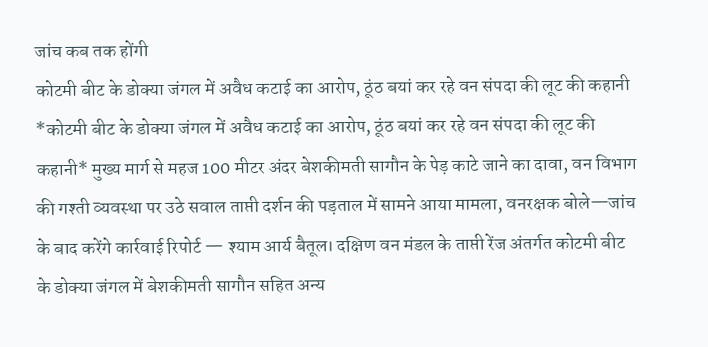जांच कब तक होंगी
कोटमी बीट के डोक्या जंगल में अवैध कटाई का आरोप, ठूंठ बयां कर रहे वन संपदा की लूट की कहानी *कोटमी बीट के डोक्या जंगल में अवैध कटाई का आरोप, ठूंठ बयां कर रहे वन संपदा की लूट की कहानी* मुख्य मार्ग से महज 100 मीटर अंदर बेशकीमती सागौन के पेड़ काटे जाने का दावा, वन विभाग की गश्ती व्यवस्था पर उठे सवाल ताप्ती दर्शन की पड़ताल में सामने आया मामला, वनरक्षक बोले—जांच के बाद करेंगे कार्रवाई रिपोर्ट — श्याम आर्य बैतूल। दक्षिण वन मंडल के ताप्ती रेंज अंतर्गत कोटमी बीट के डोक्या जंगल में बेशकीमती सागौन सहित अन्य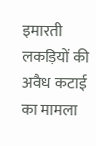इमारती लकड़ियों की अवैध कटाई का मामला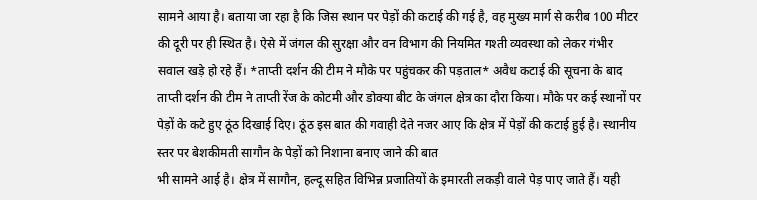सामने आया है। बताया जा रहा है कि जिस स्थान पर पेड़ों की कटाई की गई है, वह मुख्य मार्ग से करीब 100 मीटर की दूरी पर ही स्थित है। ऐसे में जंगल की सुरक्षा और वन विभाग की नियमित गश्ती व्यवस्था को लेकर गंभीर सवाल खड़े हो रहे हैं। *ताप्ती दर्शन की टीम ने मौके पर पहुंचकर की पड़ताल* अवैध कटाई की सूचना के बाद ताप्ती दर्शन की टीम ने ताप्ती रेंज के कोटमी और डोक्या बीट के जंगल क्षेत्र का दौरा किया। मौके पर कई स्थानों पर पेड़ों के कटे हुए ठूंठ दिखाई दिए। ठूंठ इस बात की गवाही देते नजर आए कि क्षेत्र में पेड़ों की कटाई हुई है। स्थानीय स्तर पर बेशकीमती सागौन के पेड़ों को निशाना बनाए जाने की बात
भी सामने आई है। क्षेत्र में सागौन, हल्दू सहित विभिन्न प्रजातियों के इमारती लकड़ी वाले पेड़ पाए जाते हैं। यही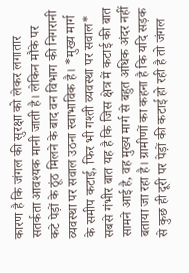कारण है कि जंगल की सुरक्षा को लेकर लगातार सतर्कता आवश्यक मानी जाती है। लेकिन मौके पर कटे पेड़ों के ठूंठ मिलने के बाद वन विभाग की निगरानी व्यवस्था पर सवाल उठना स्वाभाविक है। *मुख्य मार्ग के समीप कटाई, फिर भी गश्ती व्यवस्था पर सवाल* सबसे गंभीर बात यह है कि जिस क्षेत्र में कटाई की बात सामने आई है, वह मुख्य मार्ग से बहुत अधिक अंदर नहीं बताया जा रहा है। ग्रामीणों का कहना है कि यदि सड़क से कुछ ही दूरी पर पेड़ों की कटाई हो रही है तो जंगल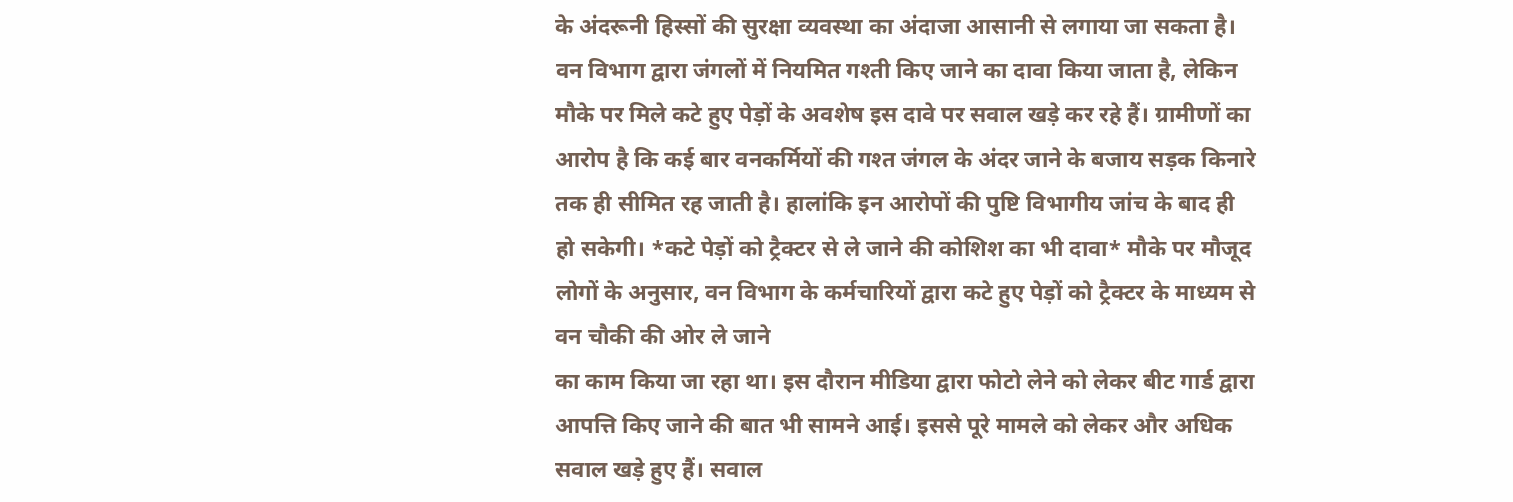के अंदरूनी हिस्सों की सुरक्षा व्यवस्था का अंदाजा आसानी से लगाया जा सकता है। वन विभाग द्वारा जंगलों में नियमित गश्ती किए जाने का दावा किया जाता है, लेकिन मौके पर मिले कटे हुए पेड़ों के अवशेष इस दावे पर सवाल खड़े कर रहे हैं। ग्रामीणों का आरोप है कि कई बार वनकर्मियों की गश्त जंगल के अंदर जाने के बजाय सड़क किनारे तक ही सीमित रह जाती है। हालांकि इन आरोपों की पुष्टि विभागीय जांच के बाद ही हो सकेगी। *कटे पेड़ों को ट्रैक्टर से ले जाने की कोशिश का भी दावा* मौके पर मौजूद लोगों के अनुसार, वन विभाग के कर्मचारियों द्वारा कटे हुए पेड़ों को ट्रैक्टर के माध्यम से वन चौकी की ओर ले जाने
का काम किया जा रहा था। इस दौरान मीडिया द्वारा फोटो लेने को लेकर बीट गार्ड द्वारा आपत्ति किए जाने की बात भी सामने आई। इससे पूरे मामले को लेकर और अधिक सवाल खड़े हुए हैं। सवाल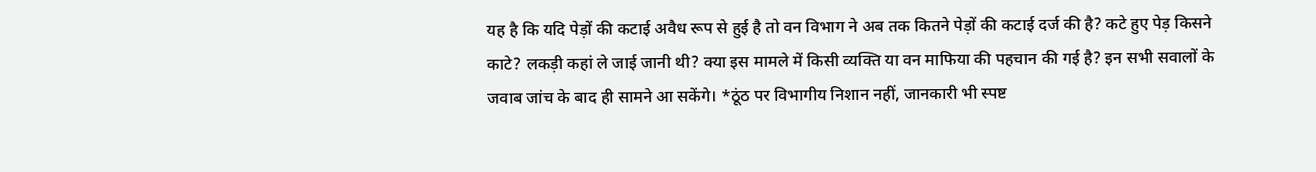यह है कि यदि पेड़ों की कटाई अवैध रूप से हुई है तो वन विभाग ने अब तक कितने पेड़ों की कटाई दर्ज की है? कटे हुए पेड़ किसने काटे? लकड़ी कहां ले जाई जानी थी? क्या इस मामले में किसी व्यक्ति या वन माफिया की पहचान की गई है? इन सभी सवालों के जवाब जांच के बाद ही सामने आ सकेंगे। *ठूंठ पर विभागीय निशान नहीं, जानकारी भी स्पष्ट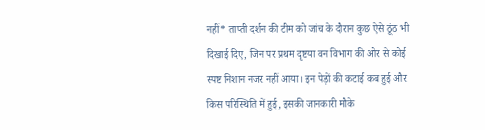नहीं* ताप्ती दर्शन की टीम को जांच के दौरान कुछ ऐसे ठूंठ भी दिखाई दिए, जिन पर प्रथम दृष्टया वन विभाग की ओर से कोई स्पष्ट निशान नजर नहीं आया। इन पेड़ों की कटाई कब हुई और किस परिस्थिति में हुई, इसकी जानकारी मौके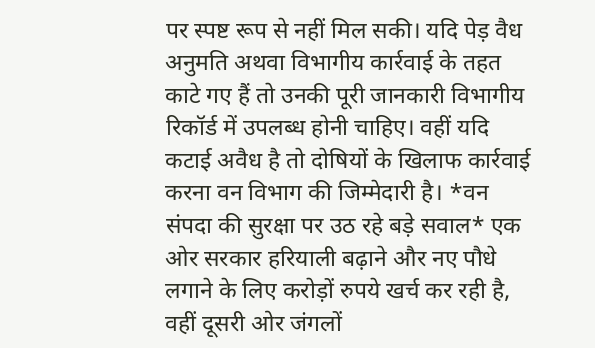पर स्पष्ट रूप से नहीं मिल सकी। यदि पेड़ वैध अनुमति अथवा विभागीय कार्रवाई के तहत काटे गए हैं तो उनकी पूरी जानकारी विभागीय रिकॉर्ड में उपलब्ध होनी चाहिए। वहीं यदि कटाई अवैध है तो दोषियों के खिलाफ कार्रवाई करना वन विभाग की जिम्मेदारी है। *वन संपदा की सुरक्षा पर उठ रहे बड़े सवाल* एक ओर सरकार हरियाली बढ़ाने और नए पौधे लगाने के लिए करोड़ों रुपये खर्च कर रही है, वहीं दूसरी ओर जंगलों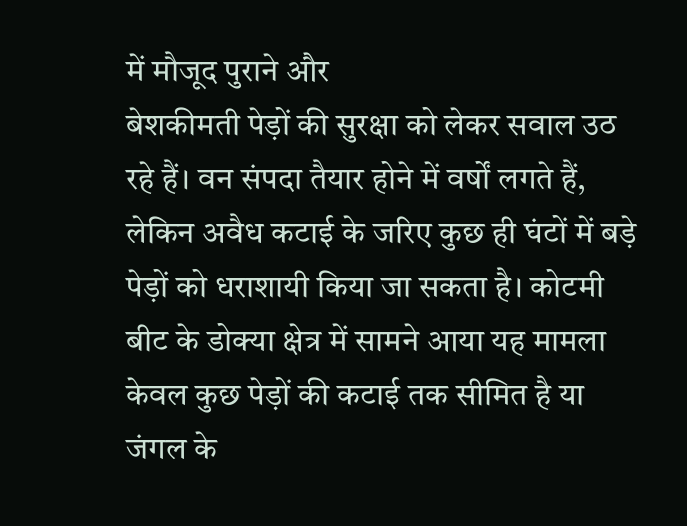में मौजूद पुराने और
बेशकीमती पेड़ों की सुरक्षा को लेकर सवाल उठ रहे हैं। वन संपदा तैयार होने में वर्षों लगते हैं, लेकिन अवैध कटाई के जरिए कुछ ही घंटों में बड़े पेड़ों को धराशायी किया जा सकता है। कोटमी बीट के डोक्या क्षेत्र में सामने आया यह मामला केवल कुछ पेड़ों की कटाई तक सीमित है या जंगल के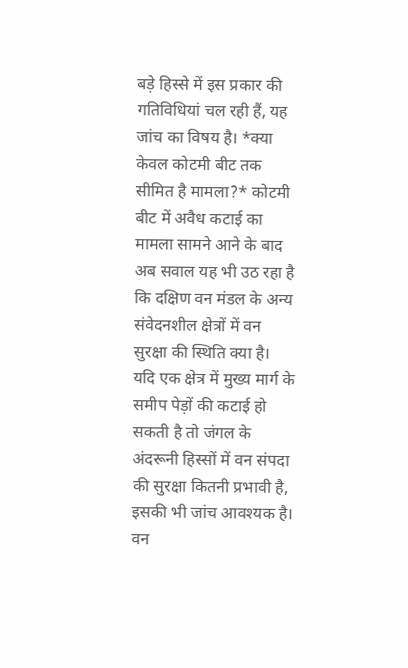बड़े हिस्से में इस प्रकार की गतिविधियां चल रही हैं, यह जांच का विषय है। *क्या केवल कोटमी बीट तक सीमित है मामला?* कोटमी बीट में अवैध कटाई का मामला सामने आने के बाद अब सवाल यह भी उठ रहा है कि दक्षिण वन मंडल के अन्य संवेदनशील क्षेत्रों में वन सुरक्षा की स्थिति क्या है। यदि एक क्षेत्र में मुख्य मार्ग के समीप पेड़ों की कटाई हो सकती है तो जंगल के अंदरूनी हिस्सों में वन संपदा की सुरक्षा कितनी प्रभावी है, इसकी भी जांच आवश्यक है। वन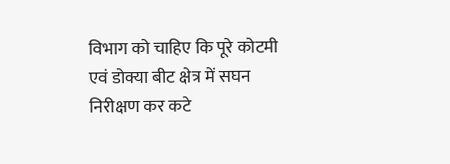विभाग को चाहिए कि पूरे कोटमी एवं डोक्या बीट क्षेत्र में सघन निरीक्षण कर कटे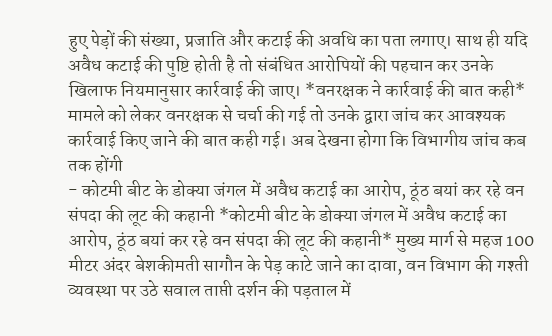हुए पेड़ों की संख्या, प्रजाति और कटाई की अवधि का पता लगाए। साथ ही यदि अवैध कटाई की पुष्टि होती है तो संबंधित आरोपियों की पहचान कर उनके खिलाफ नियमानुसार कार्रवाई की जाए। *वनरक्षक ने कार्रवाई की बात कही* मामले को लेकर वनरक्षक से चर्चा की गई तो उनके द्वारा जांच कर आवश्यक कार्रवाई किए जाने की बात कही गई। अब देखना होगा कि विभागीय जांच कब तक होंगी
- कोटमी बीट के डोक्या जंगल में अवैध कटाई का आरोप, ठूंठ बयां कर रहे वन संपदा की लूट की कहानी *कोटमी बीट के डोक्या जंगल में अवैध कटाई का आरोप, ठूंठ बयां कर रहे वन संपदा की लूट की कहानी* मुख्य मार्ग से महज 100 मीटर अंदर बेशकीमती सागौन के पेड़ काटे जाने का दावा, वन विभाग की गश्ती व्यवस्था पर उठे सवाल ताप्ती दर्शन की पड़ताल में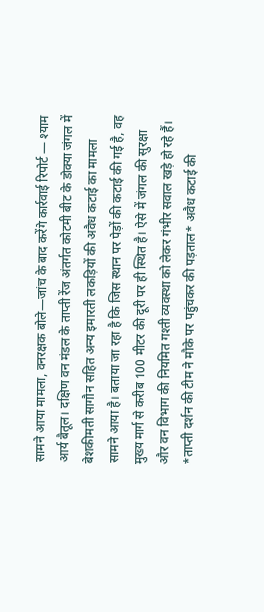सामने आया मामला, वनरक्षक बोले—जांच के बाद करेंगे कार्रवाई रिपोर्ट — श्याम आर्य बैतूल। दक्षिण वन मंडल के ताप्ती रेंज अंतर्गत कोटमी बीट के डोक्या जंगल में बेशकीमती सागौन सहित अन्य इमारती लकड़ियों की अवैध कटाई का मामला सामने आया है। बताया जा रहा है कि जिस स्थान पर पेड़ों की कटाई की गई है, वह मुख्य मार्ग से करीब 100 मीटर की दूरी पर ही स्थित है। ऐसे में जंगल की सुरक्षा और वन विभाग की नियमित गश्ती व्यवस्था को लेकर गंभीर सवाल खड़े हो रहे हैं। *ताप्ती दर्शन की टीम ने मौके पर पहुंचकर की पड़ताल* अवैध कटाई की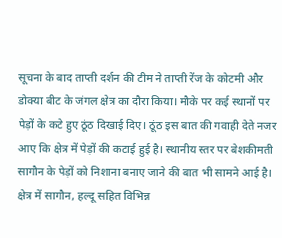सूचना के बाद ताप्ती दर्शन की टीम ने ताप्ती रेंज के कोटमी और डोक्या बीट के जंगल क्षेत्र का दौरा किया। मौके पर कई स्थानों पर पेड़ों के कटे हुए ठूंठ दिखाई दिए। ठूंठ इस बात की गवाही देते नजर आए कि क्षेत्र में पेड़ों की कटाई हुई है। स्थानीय स्तर पर बेशकीमती सागौन के पेड़ों को निशाना बनाए जाने की बात भी सामने आई है। क्षेत्र में सागौन, हल्दू सहित विभिन्न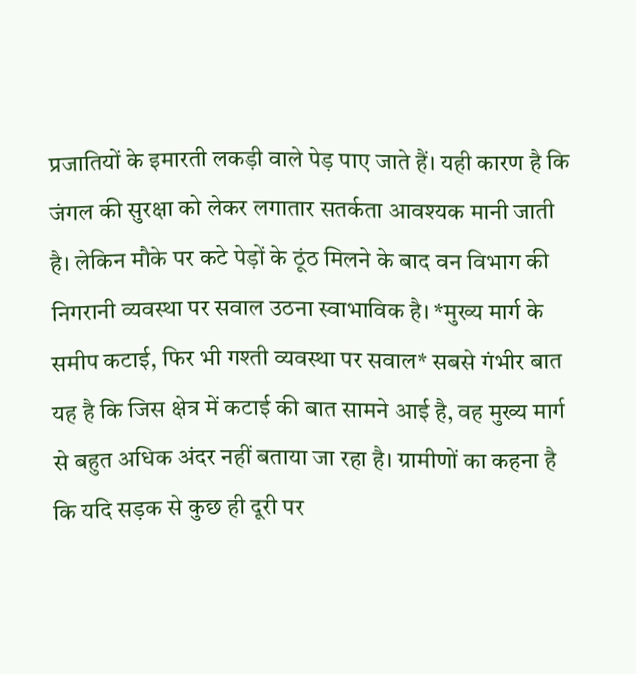प्रजातियों के इमारती लकड़ी वाले पेड़ पाए जाते हैं। यही कारण है कि जंगल की सुरक्षा को लेकर लगातार सतर्कता आवश्यक मानी जाती है। लेकिन मौके पर कटे पेड़ों के ठूंठ मिलने के बाद वन विभाग की निगरानी व्यवस्था पर सवाल उठना स्वाभाविक है। *मुख्य मार्ग के समीप कटाई, फिर भी गश्ती व्यवस्था पर सवाल* सबसे गंभीर बात यह है कि जिस क्षेत्र में कटाई की बात सामने आई है, वह मुख्य मार्ग से बहुत अधिक अंदर नहीं बताया जा रहा है। ग्रामीणों का कहना है कि यदि सड़क से कुछ ही दूरी पर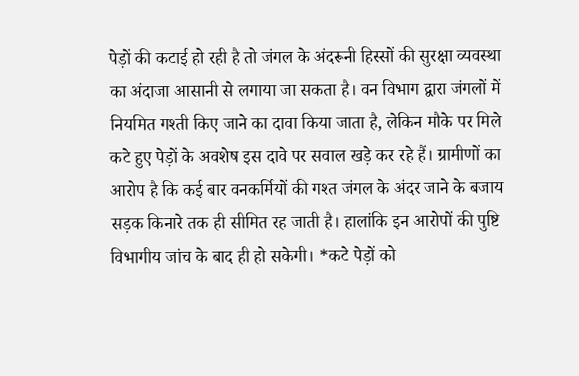पेड़ों की कटाई हो रही है तो जंगल के अंदरूनी हिस्सों की सुरक्षा व्यवस्था का अंदाजा आसानी से लगाया जा सकता है। वन विभाग द्वारा जंगलों में नियमित गश्ती किए जाने का दावा किया जाता है, लेकिन मौके पर मिले कटे हुए पेड़ों के अवशेष इस दावे पर सवाल खड़े कर रहे हैं। ग्रामीणों का आरोप है कि कई बार वनकर्मियों की गश्त जंगल के अंदर जाने के बजाय सड़क किनारे तक ही सीमित रह जाती है। हालांकि इन आरोपों की पुष्टि विभागीय जांच के बाद ही हो सकेगी। *कटे पेड़ों को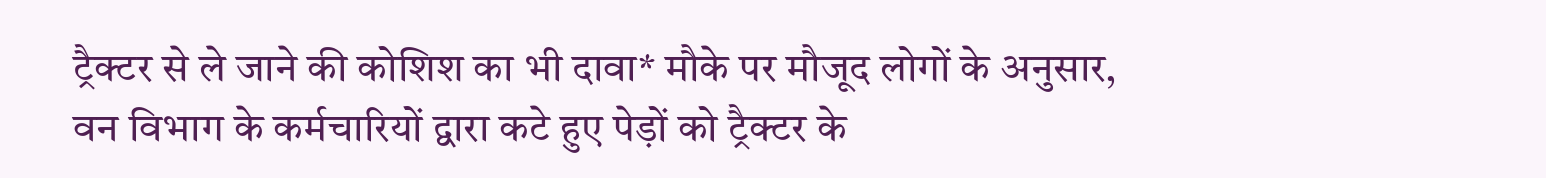ट्रैक्टर से ले जाने की कोशिश का भी दावा* मौके पर मौजूद लोगों के अनुसार, वन विभाग के कर्मचारियों द्वारा कटे हुए पेड़ों को ट्रैक्टर के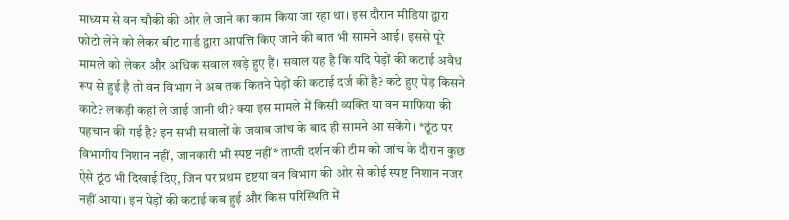माध्यम से वन चौकी की ओर ले जाने का काम किया जा रहा था। इस दौरान मीडिया द्वारा फोटो लेने को लेकर बीट गार्ड द्वारा आपत्ति किए जाने की बात भी सामने आई। इससे पूरे मामले को लेकर और अधिक सवाल खड़े हुए हैं। सवाल यह है कि यदि पेड़ों की कटाई अवैध रूप से हुई है तो वन विभाग ने अब तक कितने पेड़ों की कटाई दर्ज की है? कटे हुए पेड़ किसने काटे? लकड़ी कहां ले जाई जानी थी? क्या इस मामले में किसी व्यक्ति या वन माफिया की पहचान की गई है? इन सभी सवालों के जवाब जांच के बाद ही सामने आ सकेंगे। *ठूंठ पर विभागीय निशान नहीं, जानकारी भी स्पष्ट नहीं* ताप्ती दर्शन की टीम को जांच के दौरान कुछ ऐसे ठूंठ भी दिखाई दिए, जिन पर प्रथम दृष्टया वन विभाग की ओर से कोई स्पष्ट निशान नजर नहीं आया। इन पेड़ों की कटाई कब हुई और किस परिस्थिति में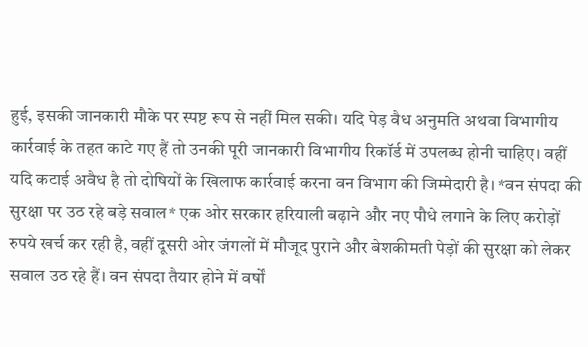हुई, इसकी जानकारी मौके पर स्पष्ट रूप से नहीं मिल सकी। यदि पेड़ वैध अनुमति अथवा विभागीय कार्रवाई के तहत काटे गए हैं तो उनकी पूरी जानकारी विभागीय रिकॉर्ड में उपलब्ध होनी चाहिए। वहीं यदि कटाई अवैध है तो दोषियों के खिलाफ कार्रवाई करना वन विभाग की जिम्मेदारी है। *वन संपदा की सुरक्षा पर उठ रहे बड़े सवाल* एक ओर सरकार हरियाली बढ़ाने और नए पौधे लगाने के लिए करोड़ों रुपये खर्च कर रही है, वहीं दूसरी ओर जंगलों में मौजूद पुराने और बेशकीमती पेड़ों की सुरक्षा को लेकर सवाल उठ रहे हैं। वन संपदा तैयार होने में वर्षों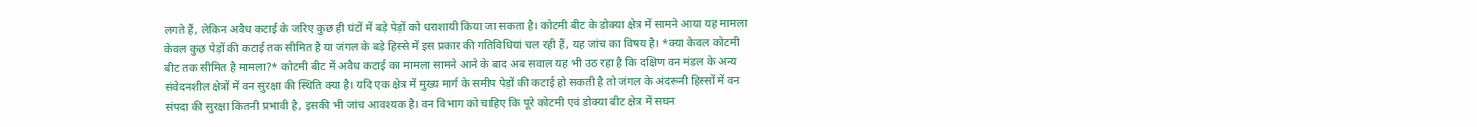लगते हैं, लेकिन अवैध कटाई के जरिए कुछ ही घंटों में बड़े पेड़ों को धराशायी किया जा सकता है। कोटमी बीट के डोक्या क्षेत्र में सामने आया यह मामला केवल कुछ पेड़ों की कटाई तक सीमित है या जंगल के बड़े हिस्से में इस प्रकार की गतिविधियां चल रही हैं, यह जांच का विषय है। *क्या केवल कोटमी बीट तक सीमित है मामला?* कोटमी बीट में अवैध कटाई का मामला सामने आने के बाद अब सवाल यह भी उठ रहा है कि दक्षिण वन मंडल के अन्य संवेदनशील क्षेत्रों में वन सुरक्षा की स्थिति क्या है। यदि एक क्षेत्र में मुख्य मार्ग के समीप पेड़ों की कटाई हो सकती है तो जंगल के अंदरूनी हिस्सों में वन संपदा की सुरक्षा कितनी प्रभावी है, इसकी भी जांच आवश्यक है। वन विभाग को चाहिए कि पूरे कोटमी एवं डोक्या बीट क्षेत्र में सघन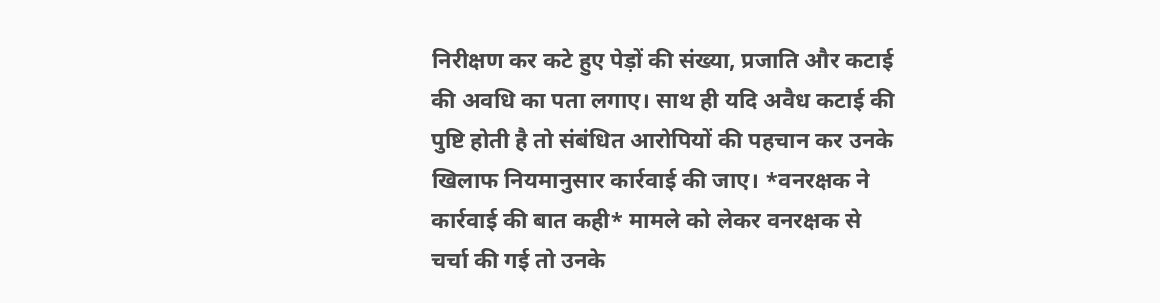निरीक्षण कर कटे हुए पेड़ों की संख्या, प्रजाति और कटाई की अवधि का पता लगाए। साथ ही यदि अवैध कटाई की पुष्टि होती है तो संबंधित आरोपियों की पहचान कर उनके खिलाफ नियमानुसार कार्रवाई की जाए। *वनरक्षक ने कार्रवाई की बात कही* मामले को लेकर वनरक्षक से चर्चा की गई तो उनके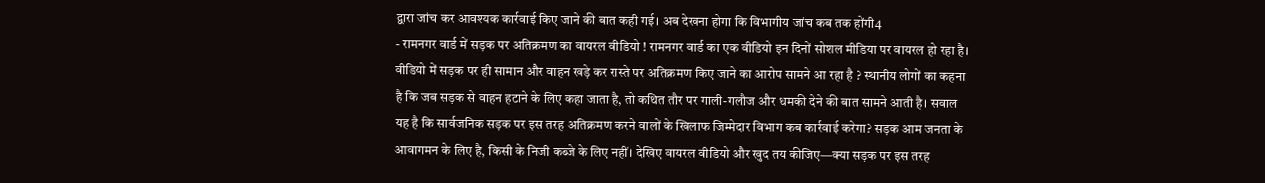द्वारा जांच कर आवश्यक कार्रवाई किए जाने की बात कही गई। अब देखना होगा कि विभागीय जांच कब तक होंगी4
- रामनगर वार्ड में सड़क पर अतिक्रमण का वायरल वीडियो ! रामनगर वार्ड का एक वीडियो इन दिनों सोशल मीडिया पर वायरल हो रहा है। वीडियो में सड़क पर ही सामान और वाहन खड़े कर रास्ते पर अतिक्रमण किए जाने का आरोप सामने आ रहा है ? स्थानीय लोगों का कहना है कि जब सड़क से वाहन हटाने के लिए कहा जाता है, तो कथित तौर पर गाली-गलौज और धमकी देने की बात सामने आती है। सवाल यह है कि सार्वजनिक सड़क पर इस तरह अतिक्रमण करने वालों के खिलाफ जिम्मेदार विभाग कब कार्रवाई करेगा? सड़क आम जनता के आवागमन के लिए है, किसी के निजी कब्जे के लिए नहीं। देखिए वायरल वीडियो और खुद तय कीजिए—क्या सड़क पर इस तरह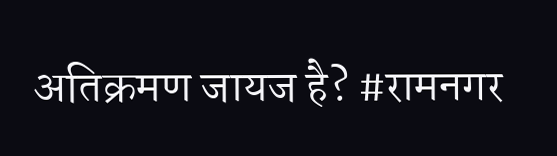अतिक्रमण जायज है? #रामनगर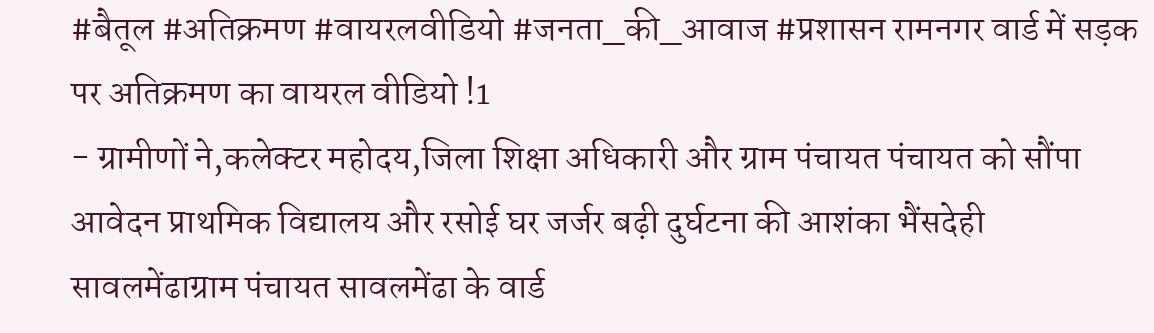#बैतूल #अतिक्रमण #वायरलवीडियो #जनता_की_आवाज #प्रशासन रामनगर वार्ड में सड़क पर अतिक्रमण का वायरल वीडियो !1
- ग्रामीणों ने,कलेक्टर महोदय,जिला शिक्षा अधिकारी और ग्राम पंचायत पंचायत को सौंपा आवेदन प्राथमिक विद्यालय और रसोई घर जर्जर बढ़ी दुर्घटना की आशंका भैंसदेही सावलमेंढाग्राम पंचायत सावलमेंढा के वार्ड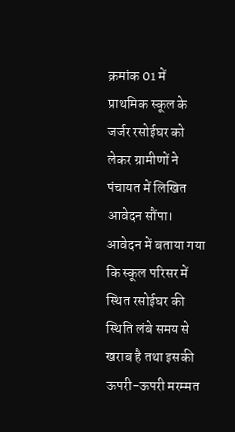क्रमांक 01 में प्राथमिक स्कूल के जर्जर रसोईघर को लेकर ग्रामीणों ने पंचायत में लिखित आवेदन सौंपा। आवेदन में बताया गया कि स्कूल परिसर में स्थित रसोईघर की स्थिति लंबे समय से खराब है तथा इसकी ऊपरी-ऊपरी मरम्मत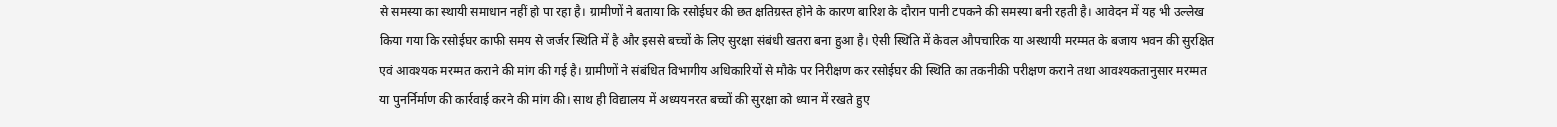से समस्या का स्थायी समाधान नहीं हो पा रहा है। ग्रामीणों ने बताया कि रसोईघर की छत क्षतिग्रस्त होने के कारण बारिश के दौरान पानी टपकने की समस्या बनी रहती है। आवेदन में यह भी उल्लेख किया गया कि रसोईघर काफी समय से जर्जर स्थिति में है और इससे बच्चों के लिए सुरक्षा संबंधी खतरा बना हुआ है। ऐसी स्थिति में केवल औपचारिक या अस्थायी मरम्मत के बजाय भवन की सुरक्षित एवं आवश्यक मरम्मत कराने की मांग की गई है। ग्रामीणों ने संबंधित विभागीय अधिकारियों से मौके पर निरीक्षण कर रसोईघर की स्थिति का तकनीकी परीक्षण कराने तथा आवश्यकतानुसार मरम्मत या पुनर्निर्माण की कार्रवाई करने की मांग की। साथ ही विद्यालय में अध्ययनरत बच्चों की सुरक्षा को ध्यान में रखते हुए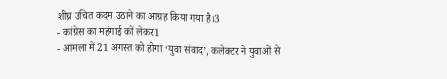शीघ्र उचित कदम उठाने का आग्रह किया गया है।3
- कांग्रेस का महंगाई कों लेकर1
- आमला में 21 अगस्त को होगा ‘युवा संवाद’, कलेक्टर ने युवाओं से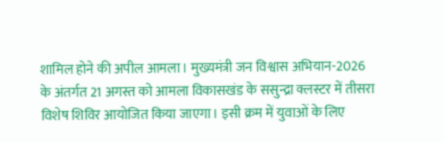शामिल होने की अपील आमला। मुख्यमंत्री जन विश्वास अभियान-2026 के अंतर्गत 21 अगस्त को आमला विकासखंड के ससुन्द्रा क्लस्टर में तीसरा विशेष शिविर आयोजित किया जाएगा। इसी क्रम में युवाओं के लिए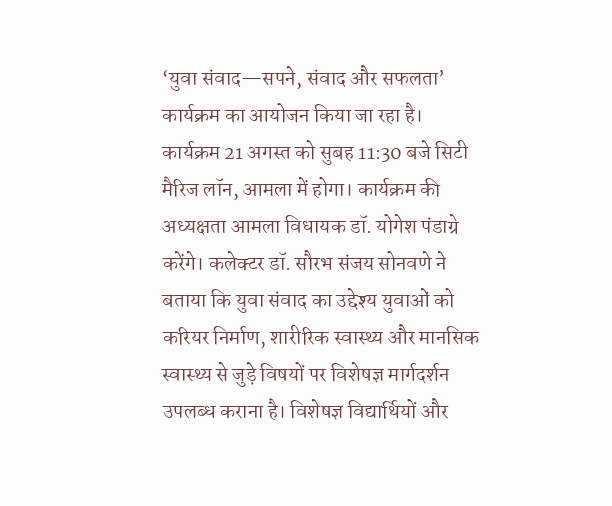‘युवा संवाद—सपने, संवाद और सफलता’ कार्यक्रम का आयोजन किया जा रहा है। कार्यक्रम 21 अगस्त को सुबह 11:30 बजे सिटी मैरिज लॉन, आमला में होगा। कार्यक्रम की अध्यक्षता आमला विधायक डॉ. योगेश पंडाग्रे करेंगे। कलेक्टर डॉ. सौरभ संजय सोनवणे ने बताया कि युवा संवाद का उद्देश्य युवाओं को करियर निर्माण, शारीरिक स्वास्थ्य और मानसिक स्वास्थ्य से जुड़े विषयों पर विशेषज्ञ मार्गदर्शन उपलब्ध कराना है। विशेषज्ञ विद्यार्थियों और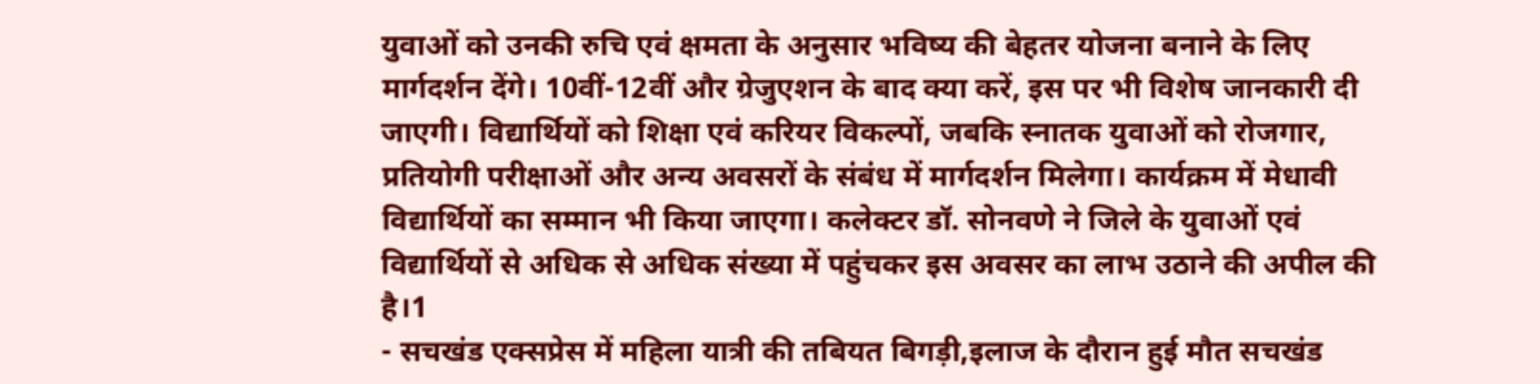युवाओं को उनकी रुचि एवं क्षमता के अनुसार भविष्य की बेहतर योजना बनाने के लिए मार्गदर्शन देंगे। 10वीं-12वीं और ग्रेजुएशन के बाद क्या करें, इस पर भी विशेष जानकारी दी जाएगी। विद्यार्थियों को शिक्षा एवं करियर विकल्पों, जबकि स्नातक युवाओं को रोजगार, प्रतियोगी परीक्षाओं और अन्य अवसरों के संबंध में मार्गदर्शन मिलेगा। कार्यक्रम में मेधावी विद्यार्थियों का सम्मान भी किया जाएगा। कलेक्टर डॉ. सोनवणे ने जिले के युवाओं एवं विद्यार्थियों से अधिक से अधिक संख्या में पहुंचकर इस अवसर का लाभ उठाने की अपील की है।1
- सचखंड एक्सप्रेस में महिला यात्री की तबियत बिगड़ी,इलाज के दौरान हुई मौत सचखंड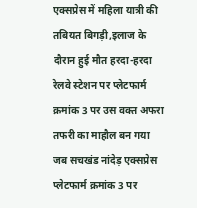एक्सप्रेस में महिला यात्री की तबियत बिगड़ी,इलाज के दौरान हुई मौत हरदा-हरदा रेलवे स्टेशन पर प्लेटफार्म क्रमांक 3 पर उस वक्त अफरा तफरी का माहौल बन गया जब सचखंड नांदेड़ एक्सप्रेस प्लेटफार्म क्रमांक 3 पर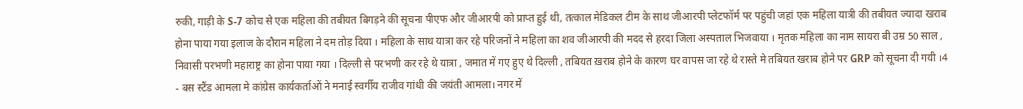रुकी, गाड़ी के S-7 कोच से एक महिला की तबीयत बिगड़ने की सूचना पीएफ और जीआरपी को प्राप्त हुई थी, तत्काल मेडिकल टीम के साथ जीआरपी प्लेटफॉर्म पर पहुंची जहां एक महिला यात्री की तबीयत ज्यादा खराब होना पाया गया इलाज के दौरान महिला ने दम तोड़ दिया । महिला के साथ यात्रा कर रहे परिजनों ने महिला का शव जीआरपी की मदद से हरदा जिला अस्पताल भिजवाया । मृतक महिला का नाम सायरा बी उम्र 50 साल , निवासी परभणी महाराष्ट्र का होना पाया गया । दिल्ली से परभणी कर रहे थे यात्रा , जमात में गए हुए थे दिल्ली , तबियत ख़राब होने के कारण घर वापस जा रहे थे रास्ते मे तबियत खराब होने पर GRP को सूचना दी गयी ।4
- बस स्टैंड आमला मे कांग्रेस कार्यकर्ताओं ने मनाई स्वर्गीय राजीव गांधी की जयंती आमला। नगर में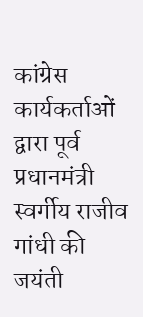कांग्रेस कार्यकर्ताओं द्वारा पूर्व प्रधानमंत्री स्वर्गीय राजीव गांधी की जयंती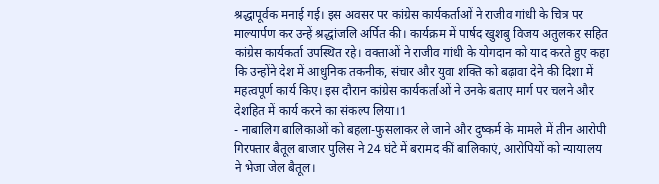श्रद्धापूर्वक मनाई गई। इस अवसर पर कांग्रेस कार्यकर्ताओं ने राजीव गांधी के चित्र पर माल्यार्पण कर उन्हें श्रद्धांजलि अर्पित की। कार्यक्रम में पार्षद खुशबु विजय अतुलकर सहित कांग्रेस कार्यकर्ता उपस्थित रहे। वक्ताओं ने राजीव गांधी के योगदान को याद करते हुए कहा कि उन्होंने देश में आधुनिक तकनीक, संचार और युवा शक्ति को बढ़ावा देने की दिशा में महत्वपूर्ण कार्य किए। इस दौरान कांग्रेस कार्यकर्ताओं ने उनके बताए मार्ग पर चलने और देशहित में कार्य करने का संकल्प लिया।1
- नाबालिग बालिकाओं को बहला-फुसलाकर ले जाने और दुष्कर्म के मामले में तीन आरोपी गिरफ्तार बैतूल बाजार पुलिस ने 24 घंटे में बरामद कीं बालिकाएं, आरोपियों को न्यायालय ने भेजा जेल बैतूल।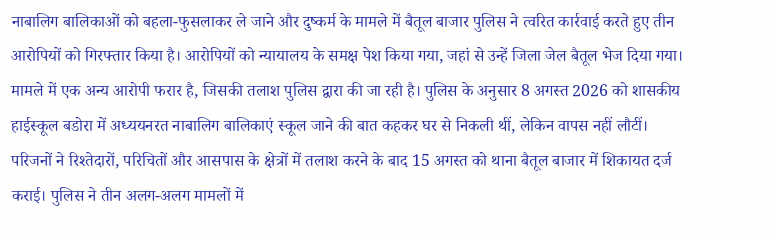नाबालिग बालिकाओं को बहला-फुसलाकर ले जाने और दुष्कर्म के मामले में बैतूल बाजार पुलिस ने त्वरित कार्रवाई करते हुए तीन आरोपियों को गिरफ्तार किया है। आरोपियों को न्यायालय के समक्ष पेश किया गया, जहां से उन्हें जिला जेल बैतूल भेज दिया गया। मामले में एक अन्य आरोपी फरार है, जिसकी तलाश पुलिस द्वारा की जा रही है। पुलिस के अनुसार 8 अगस्त 2026 को शासकीय हाईस्कूल बडोरा में अध्ययनरत नाबालिग बालिकाएं स्कूल जाने की बात कहकर घर से निकली थीं, लेकिन वापस नहीं लौटीं। परिजनों ने रिश्तेदारों, परिचितों और आसपास के क्षेत्रों में तलाश करने के बाद 15 अगस्त को थाना बैतूल बाजार में शिकायत दर्ज कराई। पुलिस ने तीन अलग-अलग मामलों में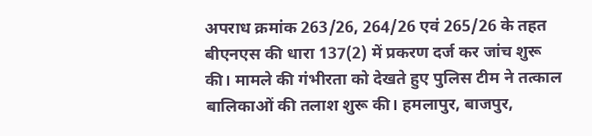अपराध क्रमांक 263/26, 264/26 एवं 265/26 के तहत बीएनएस की धारा 137(2) में प्रकरण दर्ज कर जांच शुरू की। मामले की गंभीरता को देखते हुए पुलिस टीम ने तत्काल बालिकाओं की तलाश शुरू की। हमलापुर, बाजपुर,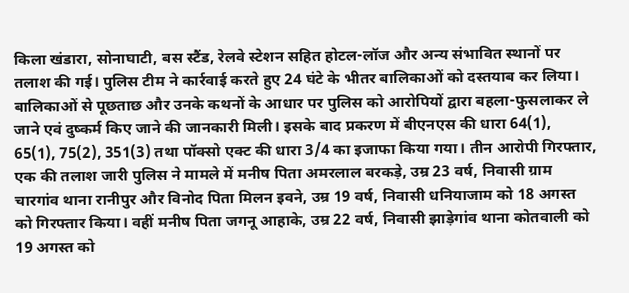किला खंडारा, सोनाघाटी, बस स्टैंड, रेलवे स्टेशन सहित होटल-लॉज और अन्य संभावित स्थानों पर तलाश की गई। पुलिस टीम ने कार्रवाई करते हुए 24 घंटे के भीतर बालिकाओं को दस्तयाब कर लिया। बालिकाओं से पूछताछ और उनके कथनों के आधार पर पुलिस को आरोपियों द्वारा बहला-फुसलाकर ले जाने एवं दुष्कर्म किए जाने की जानकारी मिली। इसके बाद प्रकरण में बीएनएस की धारा 64(1), 65(1), 75(2), 351(3) तथा पॉक्सो एक्ट की धारा 3/4 का इजाफा किया गया। तीन आरोपी गिरफ्तार, एक की तलाश जारी पुलिस ने मामले में मनीष पिता अमरलाल बरकड़े, उम्र 23 वर्ष, निवासी ग्राम चारगांव थाना रानीपुर और विनोद पिता मिलन इवने, उम्र 19 वर्ष, निवासी धनियाजाम को 18 अगस्त को गिरफ्तार किया। वहीं मनीष पिता जगनू आहाके, उम्र 22 वर्ष, निवासी झाड़ेगांव थाना कोतवाली को 19 अगस्त को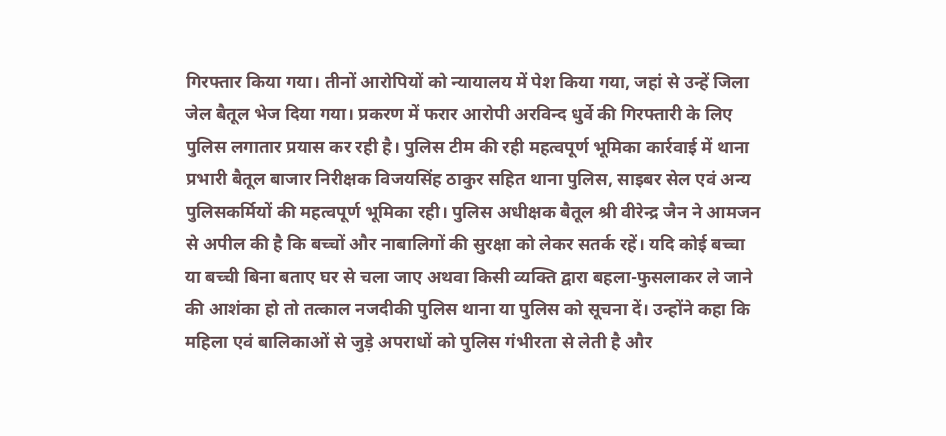गिरफ्तार किया गया। तीनों आरोपियों को न्यायालय में पेश किया गया, जहां से उन्हें जिला जेल बैतूल भेज दिया गया। प्रकरण में फरार आरोपी अरविन्द धुर्वे की गिरफ्तारी के लिए पुलिस लगातार प्रयास कर रही है। पुलिस टीम की रही महत्वपूर्ण भूमिका कार्रवाई में थाना प्रभारी बैतूल बाजार निरीक्षक विजयसिंह ठाकुर सहित थाना पुलिस, साइबर सेल एवं अन्य पुलिसकर्मियों की महत्वपूर्ण भूमिका रही। पुलिस अधीक्षक बैतूल श्री वीरेन्द्र जैन ने आमजन से अपील की है कि बच्चों और नाबालिगों की सुरक्षा को लेकर सतर्क रहें। यदि कोई बच्चा या बच्ची बिना बताए घर से चला जाए अथवा किसी व्यक्ति द्वारा बहला-फुसलाकर ले जाने की आशंका हो तो तत्काल नजदीकी पुलिस थाना या पुलिस को सूचना दें। उन्होंने कहा कि महिला एवं बालिकाओं से जुड़े अपराधों को पुलिस गंभीरता से लेती है और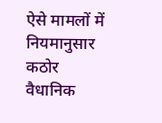ऐसे मामलों में नियमानुसार कठोर वैधानिक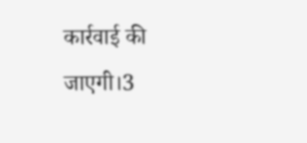कार्रवाई की जाएगी।3